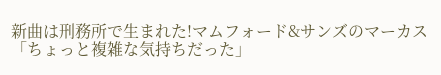新曲は刑務所で生まれた!マムフォード&サンズのマーカス「ちょっと複雑な気持ちだった」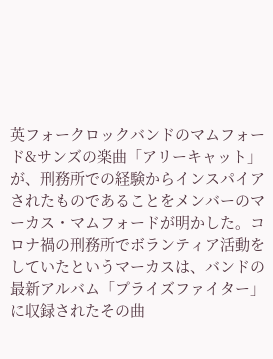英フォークロックバンドのマムフォード&サンズの楽曲「アリーキャット」が、刑務所での経験からインスパイアされたものであることをメンバーのマーカス・マムフォードが明かした。コロナ禍の刑務所でボランティア活動をしていたというマーカスは、バンドの最新アルバム「プライズファイター」に収録されたその曲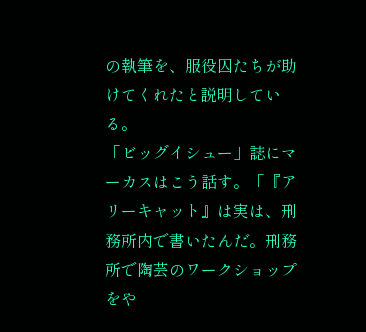の執筆を、服役囚たちが助けてくれたと説明している。
「ビッグイシュー」誌にマーカスはこう話す。「『アリーキャット』は実は、刑務所内で書いたんだ。刑務所で陶芸のワークショップをや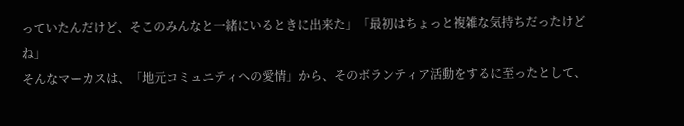っていたんだけど、そこのみんなと一緒にいるときに出来た」「最初はちょっと複雑な気持ちだったけどね」
そんなマーカスは、「地元コミュニティへの愛情」から、そのボランティア活動をするに至ったとして、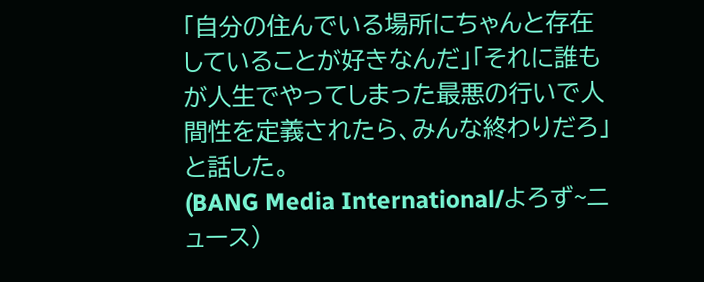「自分の住んでいる場所にちゃんと存在していることが好きなんだ」「それに誰もが人生でやってしまった最悪の行いで人間性を定義されたら、みんな終わりだろ」と話した。
(BANG Media International/よろず~ニュース)